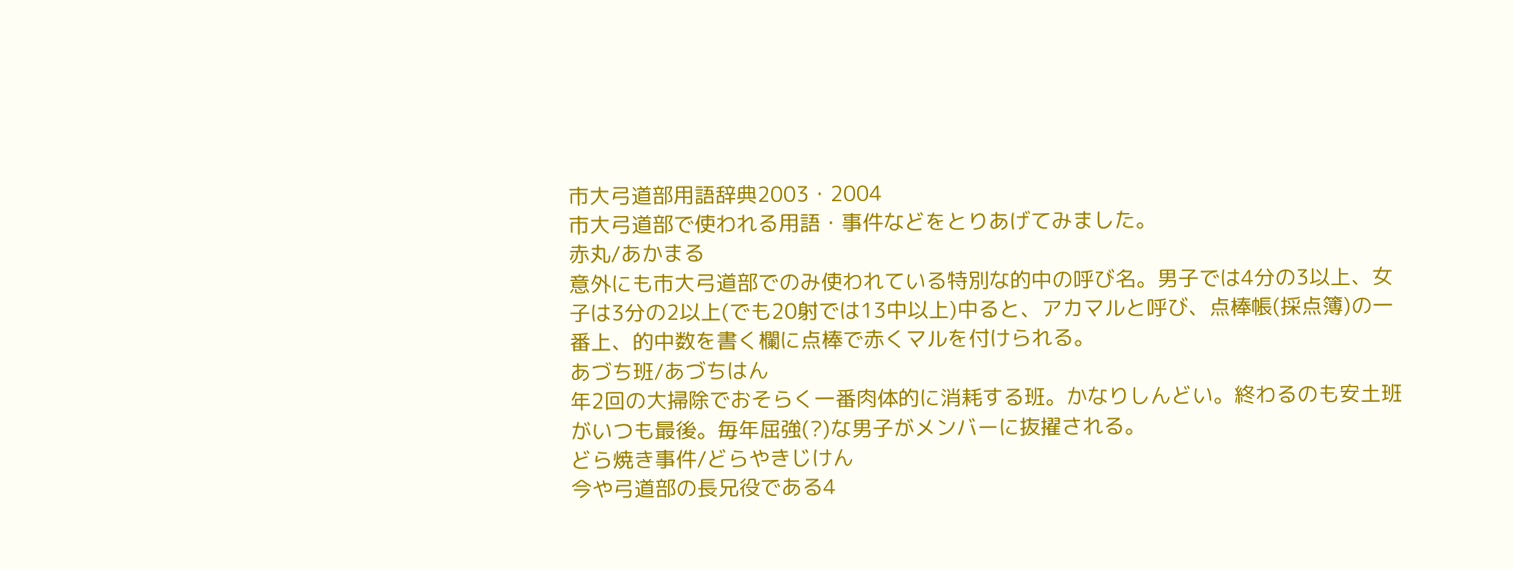市大弓道部用語辞典2003・2004
市大弓道部で使われる用語・事件などをとりあげてみました。
赤丸/あかまる
意外にも市大弓道部でのみ使われている特別な的中の呼び名。男子では4分の3以上、女子は3分の2以上(でも20射では13中以上)中ると、アカマルと呼び、点棒帳(採点簿)の一番上、的中数を書く欄に点棒で赤くマルを付けられる。
あづち班/あづちはん
年2回の大掃除でおそらく一番肉体的に消耗する班。かなりしんどい。終わるのも安土班がいつも最後。毎年屈強(?)な男子がメンバーに抜擢される。
どら焼き事件/どらやきじけん
今や弓道部の長兄役である4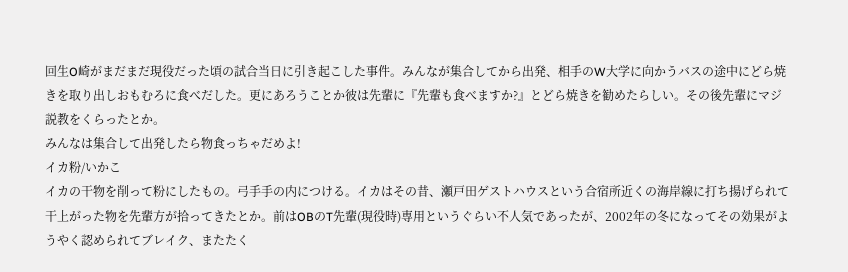回生O崎がまだまだ現役だった頃の試合当日に引き起こした事件。みんなが集合してから出発、相手のW大学に向かうバスの途中にどら焼きを取り出しおもむろに食べだした。更にあろうことか彼は先輩に『先輩も食べますか?』とどら焼きを勧めたらしい。その後先輩にマジ説教をくらったとか。
みんなは集合して出発したら物食っちゃだめよ!
イカ粉/いかこ
イカの干物を削って粉にしたもの。弓手手の内につける。イカはその昔、瀬戸田ゲストハウスという合宿所近くの海岸線に打ち揚げられて干上がった物を先輩方が拾ってきたとか。前はOBのT先輩(現役時)専用というぐらい不人気であったが、2002年の冬になってその効果がようやく認められてブレイク、またたく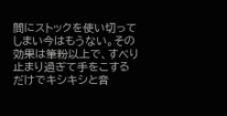間にストックを使い切ってしまい今はもうない。その効果は筆粉以上で、すべり止まり過ぎて手をこするだけでキシキシと音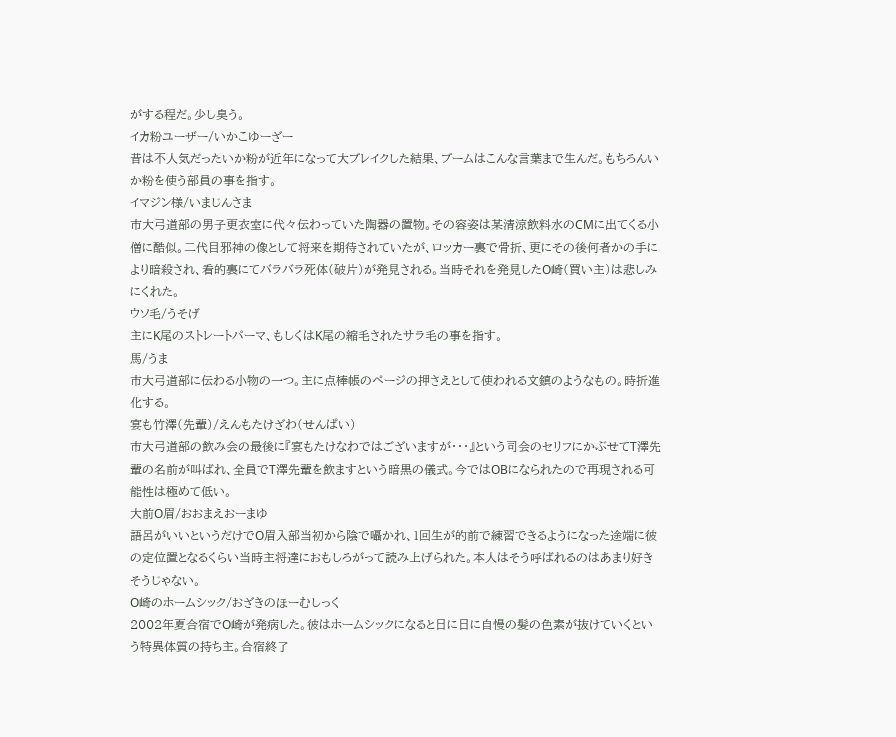がする程だ。少し臭う。
イカ粉ユーザー/いかこゆーざー
昔は不人気だったいか粉が近年になって大ブレイクした結果、ブームはこんな言葉まで生んだ。もちろんいか粉を使う部員の事を指す。
イマジン様/いまじんさま
市大弓道部の男子更衣室に代々伝わっていた陶器の置物。その容姿は某清涼飲料水のCMに出てくる小僧に酷似。二代目邪神の像として将来を期待されていたが、ロッカー裏で骨折、更にその後何者かの手により暗殺され、看的裏にてバラバラ死体(破片)が発見される。当時それを発見したO崎(買い主)は悲しみにくれた。
ウソ毛/うそげ
主にK尾のストレートパーマ、もしくはK尾の縮毛されたサラ毛の事を指す。
馬/うま
市大弓道部に伝わる小物の一つ。主に点棒帳のページの押さえとして使われる文鎮のようなもの。時折進化する。
宴も竹澤(先輩)/えんもたけざわ(せんぱい)
市大弓道部の飲み会の最後に『宴もたけなわではございますが・・・』という司会のセリフにかぶせてT澤先輩の名前が叫ばれ、全員でT澤先輩を飲ますという暗黒の儀式。今ではOBになられたので再現される可能性は極めて低い。
大前O眉/おおまえおーまゆ
語呂がいいというだけでO眉入部当初から陰で囁かれ、1回生が的前で練習できるようになった途端に彼の定位置となるくらい当時主将達におもしろがって読み上げられた。本人はそう呼ばれるのはあまり好きそうじゃない。
O崎のホームシック/おざきのほーむしっく
2002年夏合宿でO崎が発病した。彼はホームシックになると日に日に自慢の髪の色素が抜けていくという特異体質の持ち主。合宿終了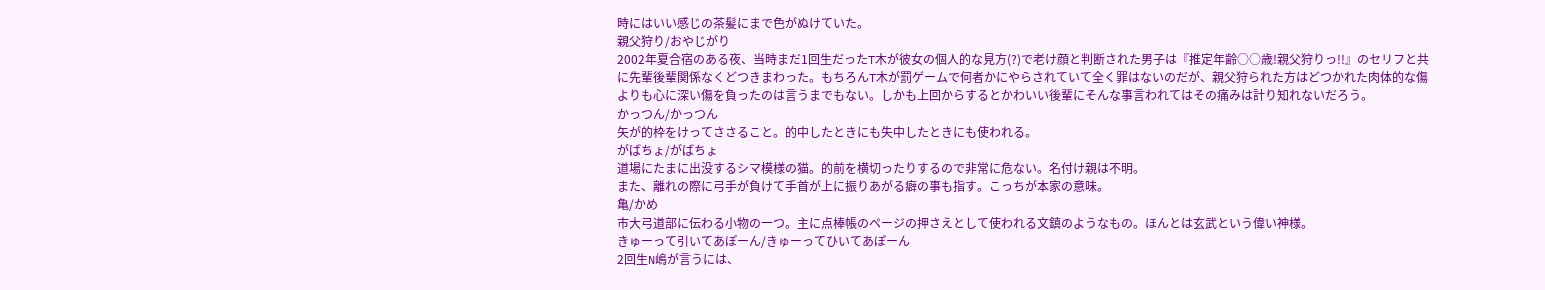時にはいい感じの茶髪にまで色がぬけていた。
親父狩り/おやじがり
2002年夏合宿のある夜、当時まだ1回生だったT木が彼女の個人的な見方(?)で老け顔と判断された男子は『推定年齢○○歳!親父狩りっ!!』のセリフと共に先輩後輩関係なくどつきまわった。もちろんT木が罰ゲームで何者かにやらされていて全く罪はないのだが、親父狩られた方はどつかれた肉体的な傷よりも心に深い傷を負ったのは言うまでもない。しかも上回からするとかわいい後輩にそんな事言われてはその痛みは計り知れないだろう。
かっつん/かっつん
矢が的枠をけってささること。的中したときにも失中したときにも使われる。
がばちょ/がばちょ
道場にたまに出没するシマ模様の猫。的前を横切ったりするので非常に危ない。名付け親は不明。
また、離れの際に弓手が負けて手首が上に振りあがる癖の事も指す。こっちが本家の意味。
亀/かめ
市大弓道部に伝わる小物の一つ。主に点棒帳のページの押さえとして使われる文鎮のようなもの。ほんとは玄武という偉い神様。
きゅーって引いてあぽーん/きゅーってひいてあぽーん
2回生N嶋が言うには、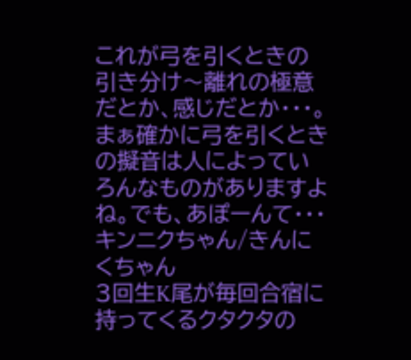これが弓を引くときの引き分け〜離れの極意だとか、感じだとか・・・。まぁ確かに弓を引くときの擬音は人によっていろんなものがありますよね。でも、あぽーんて・・・
キンニクちゃん/きんにくちゃん
3回生K尾が毎回合宿に持ってくるクタクタの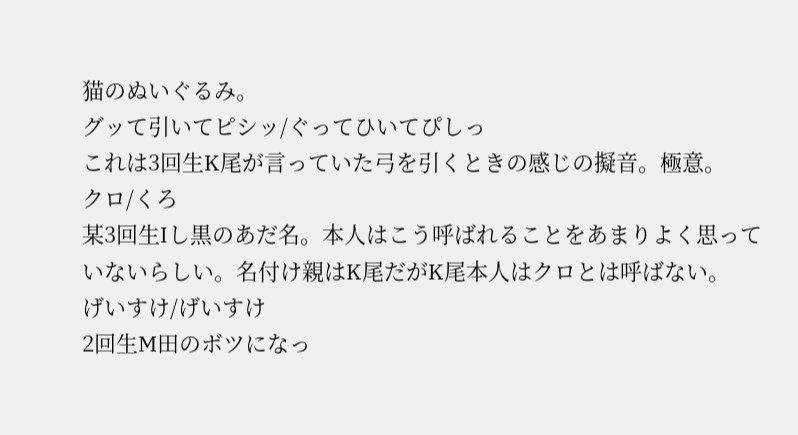猫のぬいぐるみ。
グッて引いてピシッ/ぐってひいてぴしっ
これは3回生K尾が言っていた弓を引くときの感じの擬音。極意。
クロ/くろ
某3回生Iし黒のあだ名。本人はこう呼ばれることをあまりよく思っていないらしい。名付け親はK尾だがK尾本人はクロとは呼ばない。
げいすけ/げいすけ
2回生M田のボツになっ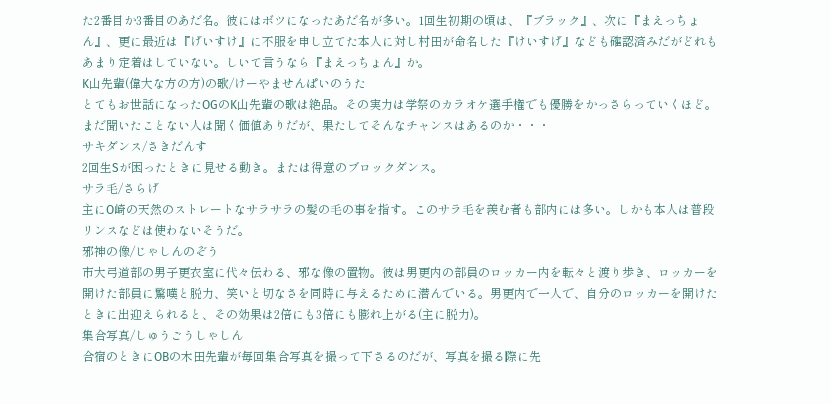た2番目か3番目のあだ名。彼にはボツになったあだ名が多い。1回生初期の頃は、『ブラック』、次に『まえっちょん』、更に最近は『げいすけ』に不服を申し立てた本人に対し村田が命名した『けいすげ』なども確認済みだがどれもあまり定着はしていない。しいて言うなら『まえっちょん』か。
K山先輩(偉大な方の方)の歌/けーやませんぱいのうた
とてもお世話になったOGのK山先輩の歌は絶品。その実力は学祭のカラオケ選手権でも優勝をかっさらっていくほど。まだ聞いたことない人は聞く価値ありだが、果たしてそんなチャンスはあるのか・・・
サキダンス/さきだんす
2回生Sが困ったときに見せる動き。または得意のブロックダンス。
サラ毛/さらげ
主にO崎の天然のストレートなサラサラの髪の毛の事を指す。このサラ毛を羨む者も部内には多い。しかも本人は普段リンスなどは使わないそうだ。
邪神の像/じゃしんのぞう
市大弓道部の男子更衣室に代々伝わる、邪な像の置物。彼は男更内の部員のロッカー内を転々と渡り歩き、ロッカーを開けた部員に驚嘆と脱力、笑いと切なさを同時に与えるために潜んでいる。男更内で一人で、自分のロッカーを開けたときに出迎えられると、その効果は2倍にも3倍にも膨れ上がる(主に脱力)。
集合写真/しゅうごうしゃしん
合宿のときにOBの木田先輩が毎回集合写真を撮って下さるのだが、写真を撮る際に先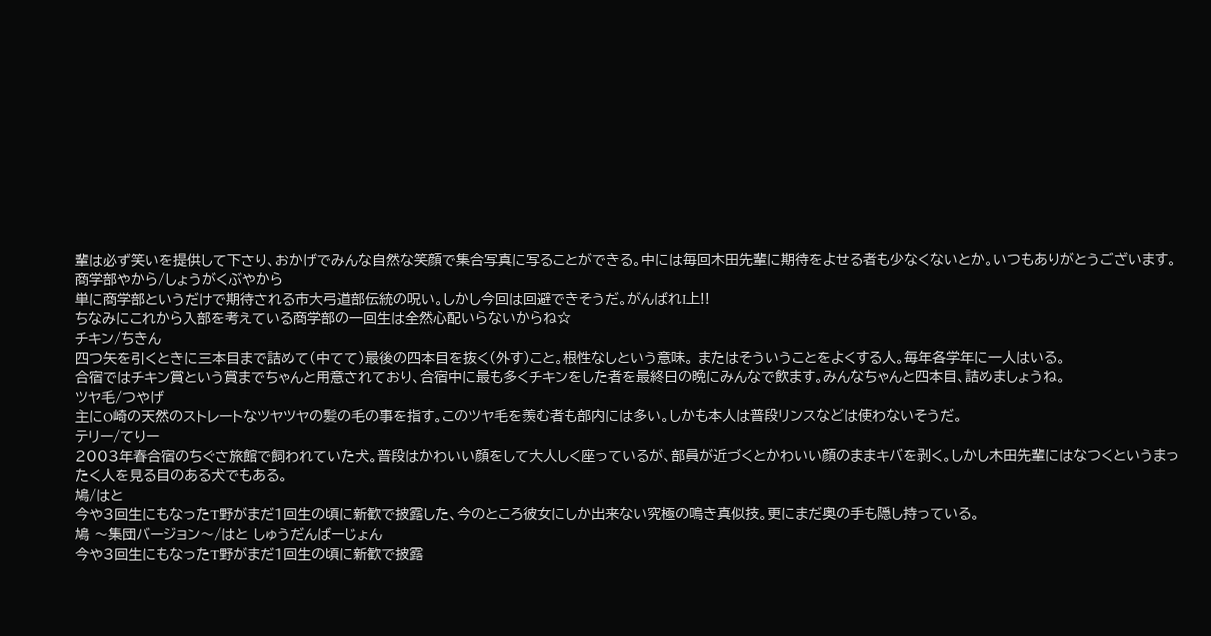輩は必ず笑いを提供して下さり、おかげでみんな自然な笑顔で集合写真に写ることができる。中には毎回木田先輩に期待をよせる者も少なくないとか。いつもありがとうございます。
商学部やから/しょうがくぶやから
単に商学部というだけで期待される市大弓道部伝統の呪い。しかし今回は回避できそうだ。がんばれI上!!
ちなみにこれから入部を考えている商学部の一回生は全然心配いらないからね☆
チキン/ちきん
四つ矢を引くときに三本目まで詰めて(中てて)最後の四本目を抜く(外す)こと。根性なしという意味。 またはそういうことをよくする人。毎年各学年に一人はいる。
合宿ではチキン賞という賞までちゃんと用意されており、合宿中に最も多くチキンをした者を最終日の晩にみんなで飲ます。みんなちゃんと四本目、詰めましょうね。
ツヤ毛/つやげ
主にO崎の天然のストレートなツヤツヤの髪の毛の事を指す。このツヤ毛を羨む者も部内には多い。しかも本人は普段リンスなどは使わないそうだ。
テリー/てりー
2003年春合宿のちぐさ旅館で飼われていた犬。普段はかわいい顔をして大人しく座っているが、部員が近づくとかわいい顔のままキバを剥く。しかし木田先輩にはなつくというまったく人を見る目のある犬でもある。
鳩/はと
今や3回生にもなったT野がまだ1回生の頃に新歓で披露した、今のところ彼女にしか出来ない究極の鳴き真似技。更にまだ奥の手も隠し持っている。
鳩 〜集団バージョン〜/はと しゅうだんばーじょん
今や3回生にもなったT野がまだ1回生の頃に新歓で披露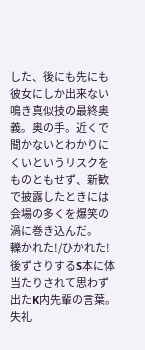した、後にも先にも彼女にしか出来ない鳴き真似技の最終奥義。奥の手。近くで聞かないとわかりにくいというリスクをものともせず、新歓で披露したときには会場の多くを爆笑の渦に巻き込んだ。
轢かれた!/ひかれた!
後ずさりするS本に体当たりされて思わず出たK内先輩の言葉。失礼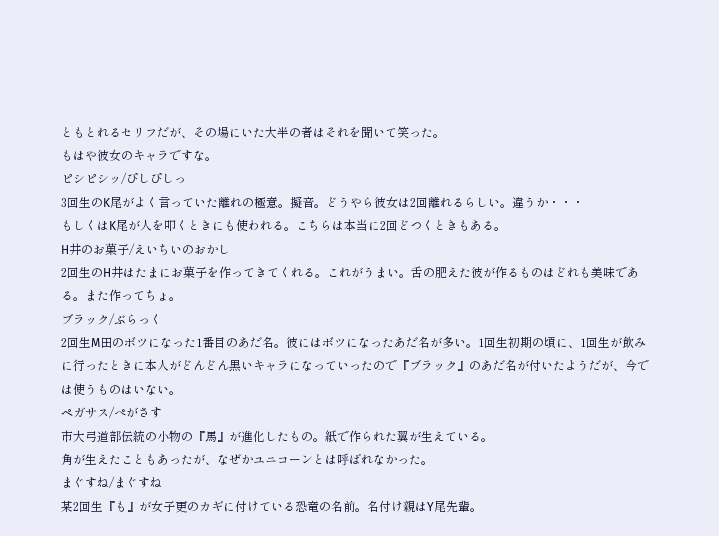ともとれるセリフだが、その場にいた大半の者はそれを聞いて笑った。
もはや彼女のキャラですな。
ピシピシッ/ぴしぴしっ
3回生のK尾がよく言っていた離れの極意。擬音。どうやら彼女は2回離れるらしい。違うか・・・
もしくはK尾が人を叩くときにも使われる。こちらは本当に2回どつくときもある。
H井のお菓子/えいちいのおかし
2回生のH井はたまにお菓子を作ってきてくれる。これがうまい。舌の肥えた彼が作るものはどれも美味である。また作ってちょ。
ブラック/ぶらっく
2回生M田のボツになった1番目のあだ名。彼にはボツになったあだ名が多い。1回生初期の頃に、1回生が飲みに行ったときに本人がどんどん黒いキャラになっていったので『ブラック』のあだ名が付いたようだが、今では使うものはいない。
ペガサス/ぺがさす
市大弓道部伝統の小物の『馬』が進化したもの。紙で作られた翼が生えている。
角が生えたこともあったが、なぜかユニコーンとは呼ばれなかった。
まぐすね/まぐすね
某2回生『も』が女子更のカギに付けている恐竜の名前。名付け親はY尾先輩。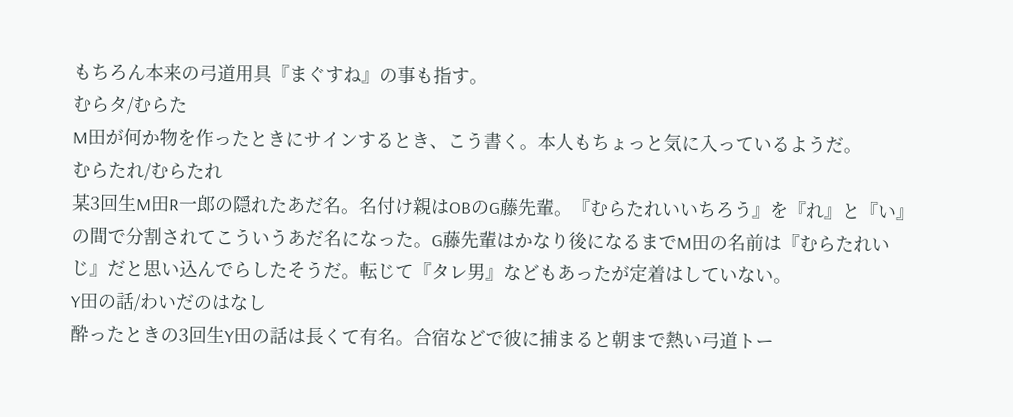もちろん本来の弓道用具『まぐすね』の事も指す。
むらタ/むらた
M田が何か物を作ったときにサインするとき、こう書く。本人もちょっと気に入っているようだ。
むらたれ/むらたれ
某3回生M田R一郎の隠れたあだ名。名付け親はOBのG藤先輩。『むらたれいいちろう』を『れ』と『い』の間で分割されてこういうあだ名になった。G藤先輩はかなり後になるまでM田の名前は『むらたれいじ』だと思い込んでらしたそうだ。転じて『タレ男』などもあったが定着はしていない。
Y田の話/わいだのはなし
酔ったときの3回生Y田の話は長くて有名。合宿などで彼に捕まると朝まで熱い弓道トー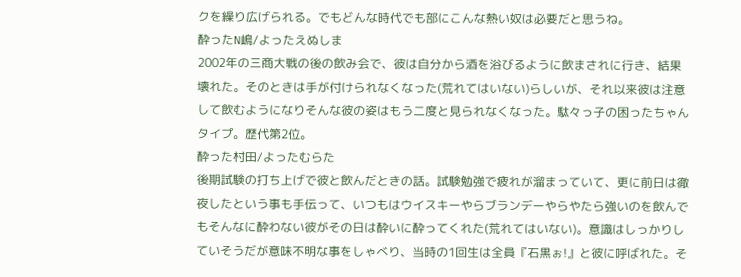クを繰り広げられる。でもどんな時代でも部にこんな熱い奴は必要だと思うね。
酔ったN嶋/よったえぬしま
2002年の三商大戦の後の飲み会で、彼は自分から酒を浴びるように飲まされに行き、結果壊れた。そのときは手が付けられなくなった(荒れてはいない)らしいが、それ以来彼は注意して飲むようになりそんな彼の姿はもう二度と見られなくなった。駄々っ子の困ったちゃんタイプ。歴代第2位。
酔った村田/よったむらた
後期試験の打ち上げで彼と飲んだときの話。試験勉強で疲れが溜まっていて、更に前日は徹夜したという事も手伝って、いつもはウイスキーやらブランデーやらやたら強いのを飲んでもそんなに酔わない彼がその日は酔いに酔ってくれた(荒れてはいない)。意識はしっかりしていそうだが意味不明な事をしゃべり、当時の1回生は全員『石黒ぉ!』と彼に呼ばれた。そ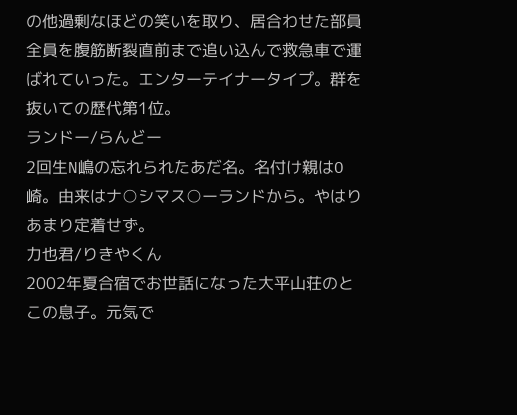の他過剰なほどの笑いを取り、居合わせた部員全員を腹筋断裂直前まで追い込んで救急車で運ばれていった。エンターテイナータイプ。群を抜いての歴代第1位。
ランドー/らんどー
2回生N嶋の忘れられたあだ名。名付け親はO崎。由来はナ○シマス○ーランドから。やはりあまり定着せず。
力也君/りきやくん
2002年夏合宿でお世話になった大平山荘のとこの息子。元気で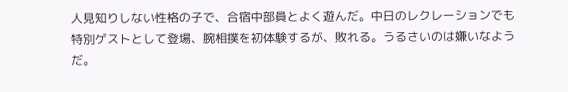人見知りしない性格の子で、合宿中部員とよく遊んだ。中日のレクレーションでも特別ゲストとして登場、腕相撲を初体験するが、敗れる。うるさいのは嫌いなようだ。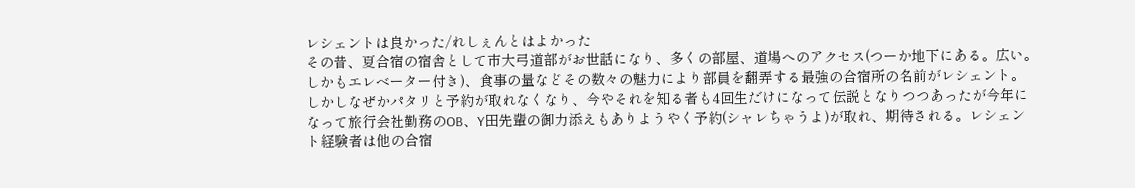レシェントは良かった/れしぇんとはよかった
その昔、夏合宿の宿舎として市大弓道部がお世話になり、多くの部屋、道場へのアクセス(つーか地下にある。広い。しかもエレベーター付き)、食事の量などその数々の魅力により部員を翻弄する最強の合宿所の名前がレシェント。しかしなぜかパタリと予約が取れなくなり、今やそれを知る者も4回生だけになって伝説となりつつあったが今年になって旅行会社勤務のOB、Y田先輩の御力添えもありようやく予約(シャレちゃうよ)が取れ、期待される。レシェント経験者は他の合宿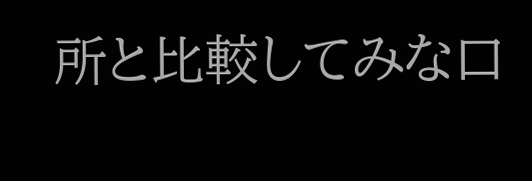所と比較してみな口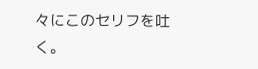々にこのセリフを吐く。